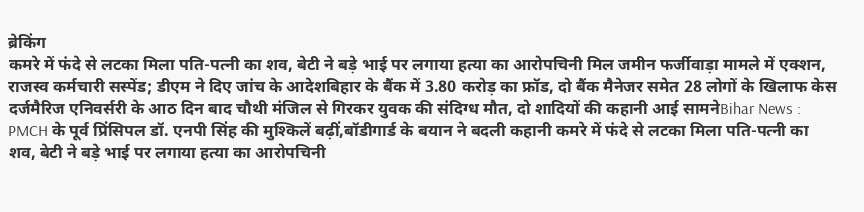ब्रेकिंग
कमरे में फंदे से लटका मिला पति-पत्नी का शव, बेटी ने बड़े भाई पर लगाया हत्या का आरोपचिनी मिल जमीन फर्जीवाड़ा मामले में एक्शन, राजस्व कर्मचारी सस्पेंड; डीएम ने दिए जांच के आदेशबिहार के बैंक में 3.80 करोड़ का फ्रॉड, दो बैंक मैनेजर समेत 28 लोगों के खिलाफ केस दर्जमैरिज एनिवर्सरी के आठ दिन बाद चौथी मंजिल से गिरकर युवक की संदिग्ध मौत, दो शादियों की कहानी आई सामनेBihar News : PMCH के पूर्व प्रिंसिपल डॉ. एनपी सिंह की मुश्किलें बढ़ीं,बॉडीगार्ड के बयान ने बदली कहानी कमरे में फंदे से लटका मिला पति-पत्नी का शव, बेटी ने बड़े भाई पर लगाया हत्या का आरोपचिनी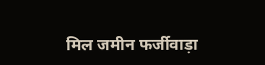मिल जमीन फर्जीवाड़ा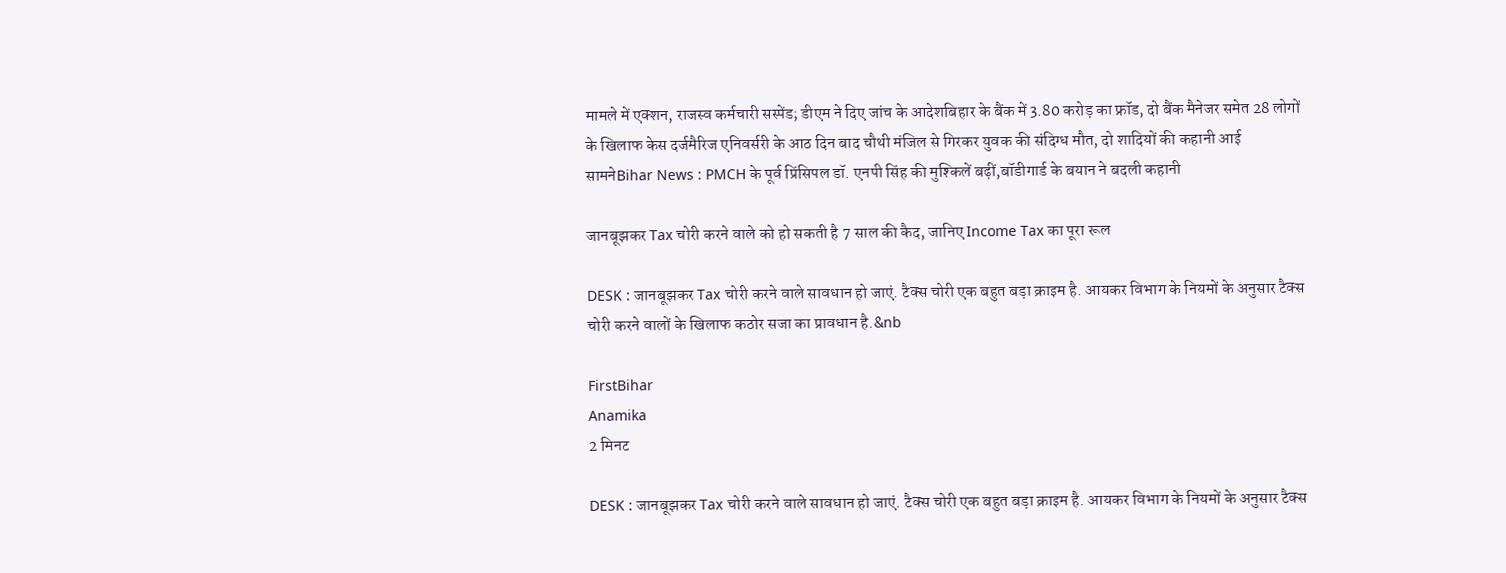मामले में एक्शन, राजस्व कर्मचारी सस्पेंड; डीएम ने दिए जांच के आदेशबिहार के बैंक में 3.80 करोड़ का फ्रॉड, दो बैंक मैनेजर समेत 28 लोगों के खिलाफ केस दर्जमैरिज एनिवर्सरी के आठ दिन बाद चौथी मंजिल से गिरकर युवक की संदिग्ध मौत, दो शादियों की कहानी आई सामनेBihar News : PMCH के पूर्व प्रिंसिपल डॉ. एनपी सिंह की मुश्किलें बढ़ीं,बॉडीगार्ड के बयान ने बदली कहानी

जानबूझकर Tax चोरी करने वाले को हो सकती है 7 साल की कैद, जानिए Income Tax का पूरा रूल

DESK : जानबूझकर Tax चोरी करने वाले सावधान हो जाएं. टैक्स चोरी एक बहुत बड़ा क्राइम है. आयकर विभाग के नियमों के अनुसार टैक्स चोरी करने वालों के खिलाफ कठोर सजा का प्रावधान है.&nb

FirstBihar
Anamika
2 मिनट

DESK : जानबूझकर Tax चोरी करने वाले सावधान हो जाएं. टैक्स चोरी एक बहुत बड़ा क्राइम है. आयकर विभाग के नियमों के अनुसार टैक्स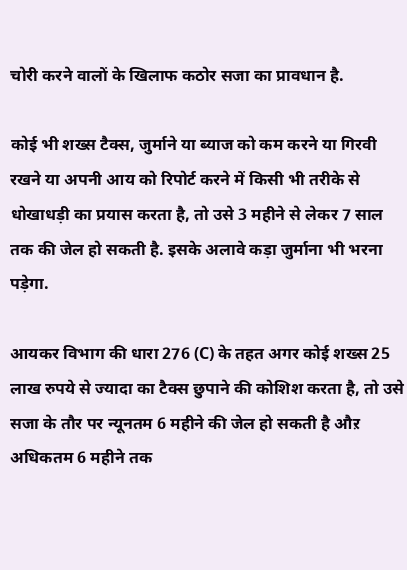चोरी करने वालों के खिलाफ कठोर सजा का प्रावधान है.

कोई भी शख्स टैक्स, जुर्माने या ब्याज को कम करने या गिरवी रखने या अपनी आय को रिपोर्ट करने में किसी भी तरीके से धोखाधड़ी का प्रयास करता है, तो उसे 3 महीने से लेकर 7 साल तक की जेल हो सकती है. इसके अलावे कड़ा जुर्माना भी भरना पड़ेगा.

आयकर विभाग की धारा 276 (C) के तहत अगर कोई शख्स 25 लाख रुपये से ज्यादा का टैक्स छुपाने की कोशिश करता है, तो उसे सजा के तौर पर न्यूनतम 6 महीने की जेल हो सकती है औऱ अधिकतम 6 महीने तक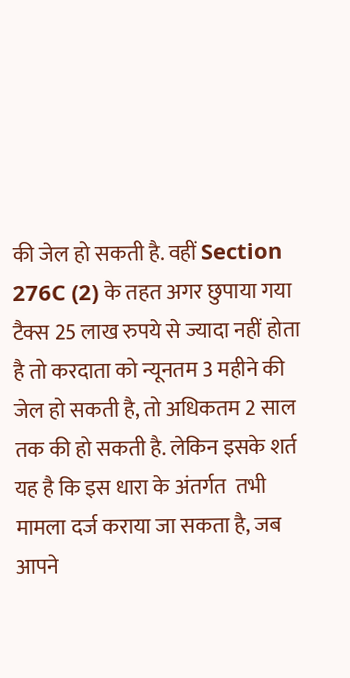की जेल हो सकती है. वहीं Section 276C (2) के तहत अगर छुपाया गया टैक्स 25 लाख रुपये से ज्यादा नहीं होता है तो करदाता को न्यूनतम 3 महीने की जेल हो सकती है, तो अधिकतम 2 साल तक की हो सकती है. लेकिन इसके शर्त यह है कि इस धारा के अंतर्गत  तभी मामला दर्ज कराया जा सकता है, जब आपने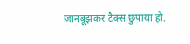जानबूझकर टैक्स छुपाया हो.